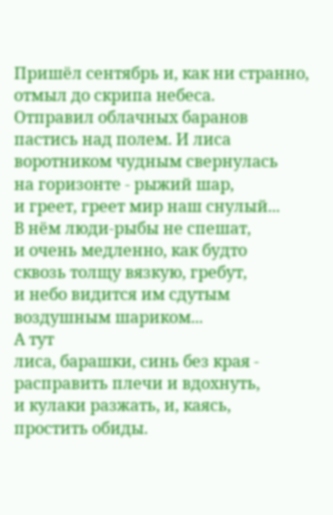Пришёл сентябрь и, как ни странно,
отмыл до скрипа небеса.
Отправил облачных баранов
пастись над полем. И лиса
воротником чудным свернулась
на горизонте - рыжий шар,
и греет, греет мир наш снулый...
В нём люди-рыбы не спешат,
и очень медленно, как будто
сквозь толщу вязкую, гребут,
и небо видится им сдутым
воздушным шариком...
А тут
лиса, барашки, синь без края -
расправить плечи и вдохнуть,
и кулаки разжать, и, каясь,
простить обиды.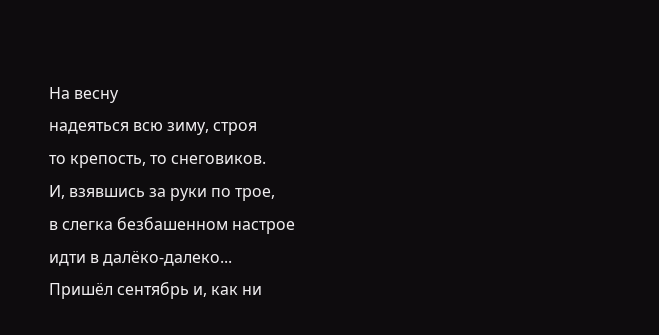На весну
надеяться всю зиму, строя
то крепость, то снеговиков.
И, взявшись за руки по трое,
в слегка безбашенном настрое
идти в далёко-далеко...
Пришёл сентябрь и, как ни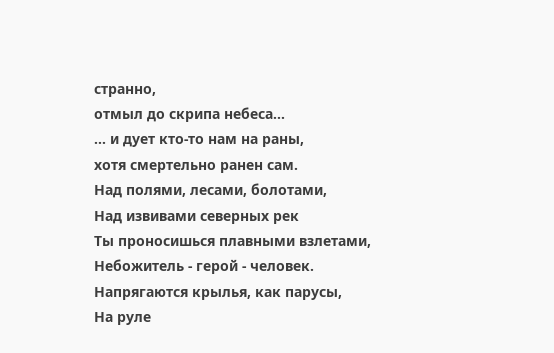странно,
отмыл до скрипа небеса...
... и дует кто-то нам на раны,
хотя смертельно ранен сам.
Над полями, лесами, болотами,
Над извивами северных рек
Ты проносишься плавными взлетами,
Небожитель - герой - человек.
Напрягаются крылья, как парусы,
На руле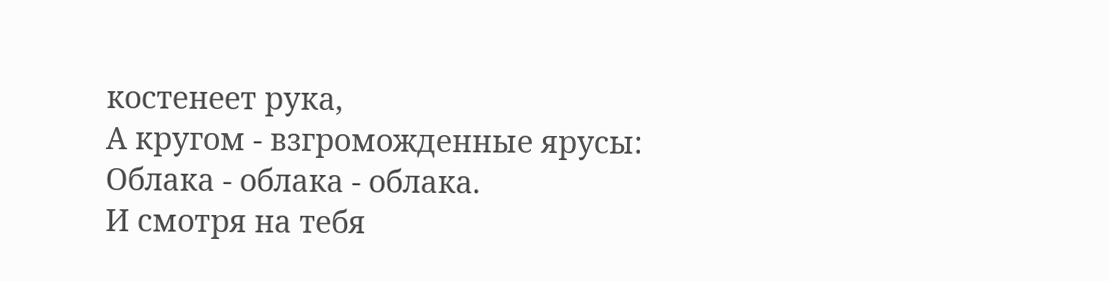костенеет рука,
А кругом - взгроможденные ярусы:
Облака - облака - облака.
И смотря на тебя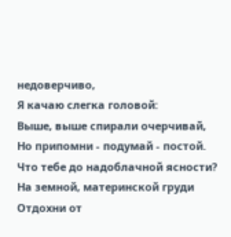недоверчиво,
Я качаю слегка головой:
Выше, выше спирали очерчивай,
Но припомни - подумай - постой.
Что тебе до надоблачной ясности?
На земной, материнской груди
Отдохни от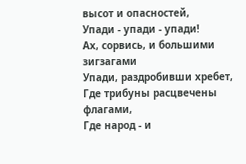высот и опасностей,
Упади - упади - упади!
Ах, сорвись, и большими зигзагами
Упади, раздробивши хребет,
Где трибуны расцвечены флагами,
Где народ - и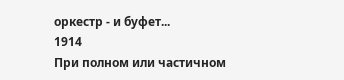оркестр - и буфет...
1914
При полном или частичном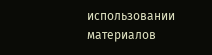использовании материалов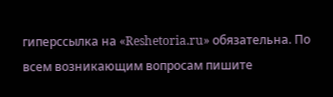гиперссылка на «Reshetoria.ru» обязательна. По всем возникающим вопросам пишите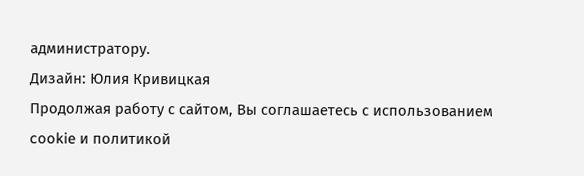администратору.
Дизайн: Юлия Кривицкая
Продолжая работу с сайтом, Вы соглашаетесь с использованием cookie и политикой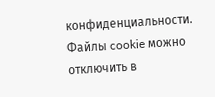конфиденциальности. Файлы cookie можно отключить в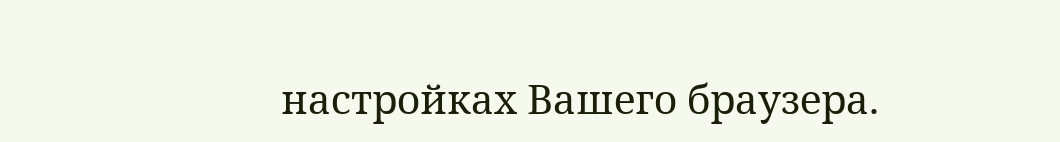настройках Вашего браузера.